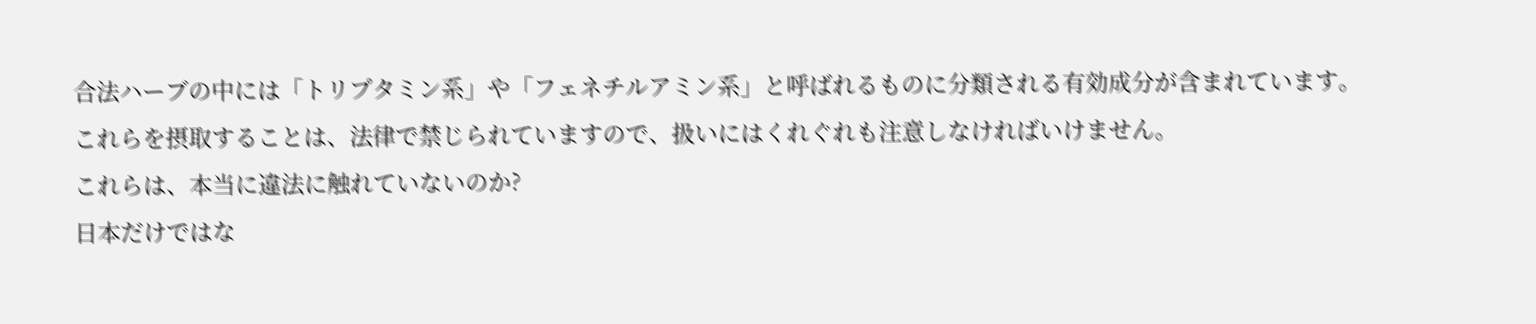合法ハーブの中には「トリプタミン系」や「フェネチルアミン系」と呼ばれるものに分類される有効成分が含まれています。
これらを摂取することは、法律で禁じられていますので、扱いにはくれぐれも注意しなければいけません。
これらは、本当に違法に触れていないのか?
日本だけではな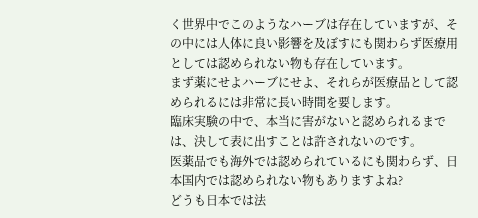く世界中でこのようなハーブは存在していますが、その中には人体に良い影響を及ぼすにも関わらず医療用としては認められない物も存在しています。
まず薬にせよハーブにせよ、それらが医療品として認められるには非常に長い時間を要します。
臨床実験の中で、本当に害がないと認められるまでは、決して表に出すことは許されないのです。
医薬品でも海外では認められているにも関わらず、日本国内では認められない物もありますよね?
どうも日本では法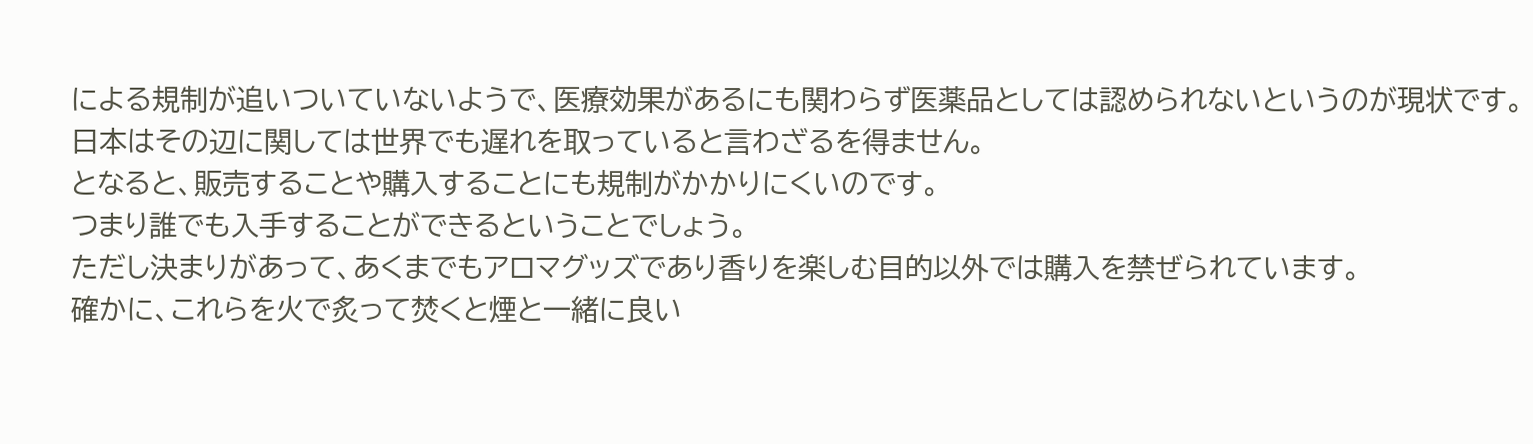による規制が追いついていないようで、医療効果があるにも関わらず医薬品としては認められないというのが現状です。
日本はその辺に関しては世界でも遅れを取っていると言わざるを得ません。
となると、販売することや購入することにも規制がかかりにくいのです。
つまり誰でも入手することができるということでしょう。
ただし決まりがあって、あくまでもアロマグッズであり香りを楽しむ目的以外では購入を禁ぜられています。
確かに、これらを火で炙って焚くと煙と一緒に良い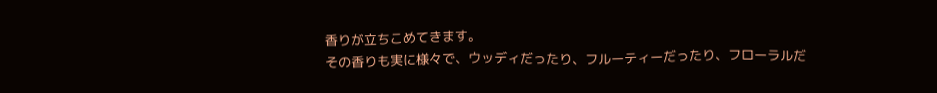香りが立ちこめてきます。
その香りも実に様々で、ウッディだったり、フルーティーだったり、フローラルだ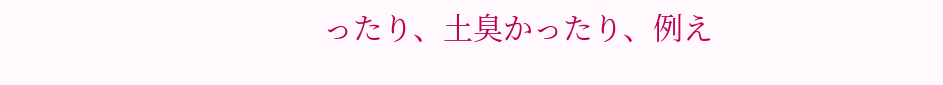ったり、土臭かったり、例え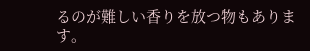るのが難しい香りを放つ物もあります。